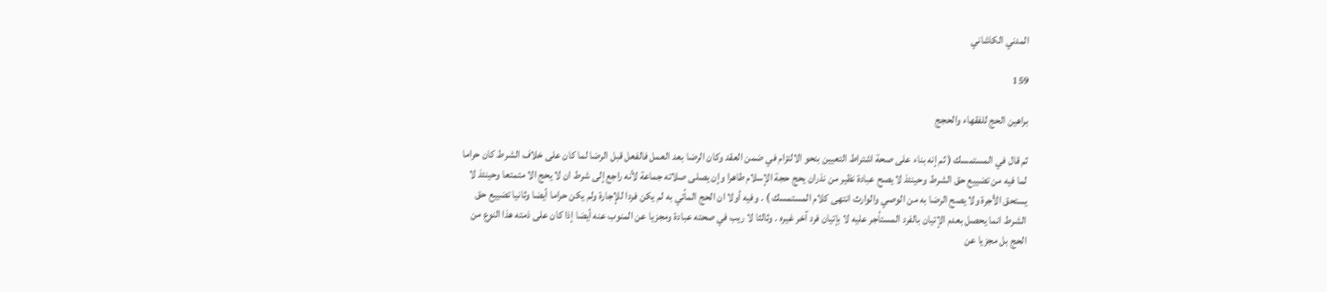المدني الكاشاني

159

براهين الحج للفقهاء والحجج

ثم قال في المستمسك ( ثم إنه بناء على صحة اشتراط التعيين بنحو الالتزام في ضمن العقد وكان الرضا بعد العمل فالفعل قبل الرضا لما كان على خلاف الشرط كان حراما لما فيه من تضييع حق الشرط وحينئذ لا يصح عبادة نظير من نذران يحج حجة الإسلام طاهرا وإن يصلى صلاته جماعة لأنه راجع إلى شرط ان لا يحج الا متمتعا وحينئذ لا يستحق الأجرة ولا يصح الرضا به من الوصي والوارث انتهى كلام المستمسك ) . وفيه أولا ان الحج المأتي به لم يكن فردا للإجارة ولم يكن حراما أيضا وثانيا تضييع حق الشرط انما يحصل بعدم الإتيان بالفرد المستأجر عليه لا بإتيان فرد آخر غيره . وثالثا لا ريب في صحته عبادة ومجزيا عن المنوب عنه أيضا إذا كان على ذمته هذا النوع من الحج بل مجزيا عن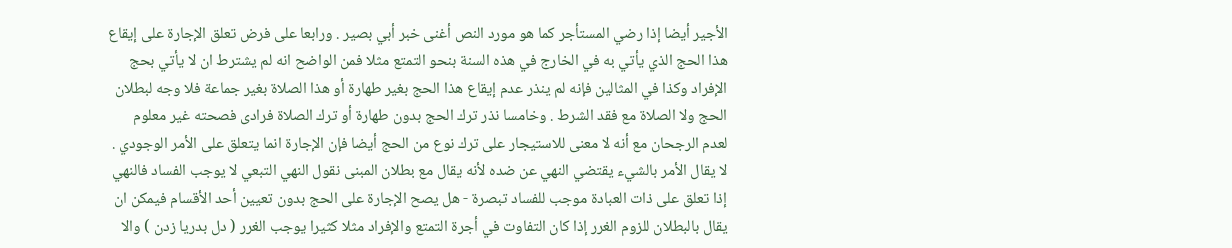الأجير أيضا إذا رضي المستأجر كما هو مورد النص أغنى خبر أبي بصير . ورابعا على فرض تعلق الإجارة على إيقاع هذا الحج الذي يأتي به في الخارج في هذه السنة بنحو التمتع مثلا فمن الواضح انه لم يشترط ان لا يأتي بحج الإفراد وكذا في المثالين فإنه لم ينذر عدم إيقاع هذا الحج بغير طهارة أو هذا الصلاة بغير جماعة فلا وجه لبطلان الحج ولا الصلاة مع فقد الشرط . وخامسا نذر ترك الحج بدون طهارة أو ترك الصلاة فرادى فصحته غير معلوم لعدم الرجحان مع أنه لا معنى للاستيجار على ترك نوع من الحج أيضا فإن الإجارة انما يتعلق على الأمر الوجودي . لا يقال الأمر بالشيء يقتضي النهي عن ضده لأنه يقال مع بطلان المبنى نقول النهي التبعي لا يوجب الفساد فالنهي إذا تعلق على ذات العبادة موجب للفساد تبصرة - هل يصح الإجارة على الحج بدون تعيين أحد الأقسام فيمكن ان يقال بالبطلان للزوم الغرر إذا كان التفاوت في أجرة التمتع والإفراد مثلا كثيرا يوجب الغرر ( دل بدريا زدن ) والا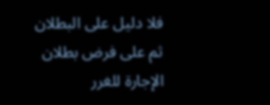فلا دليل على البطلان ثم على فرض بطلان الإجارة للغرر